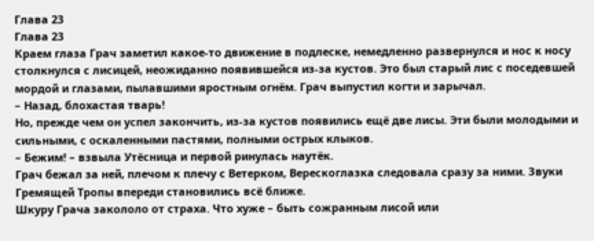Глава 23
Глава 23
Краем глаза Грач заметил какое-то движение в подлеске, немедленно развернулся и нос к носу столкнулся с лисицей, неожиданно появившейся из-за кустов. Это был старый лис с поседевшей мордой и глазами, пылавшими яростным огнём. Грач выпустил когти и зарычал.
– Назад, блохастая тварь!
Но, прежде чем он успел закончить, из-за кустов появились ещё две лисы. Эти были молодыми и сильными, с оскаленными пастями, полными острых клыков.
– Бежим! – взвыла Утёсница и первой ринулась наутёк.
Грач бежал за ней, плечом к плечу с Ветерком, Верескоглазка следовала сразу за ними. Звуки Гремящей Тропы впереди становились всё ближе.
Шкуру Грача закололо от страха. Что хуже – быть сожранным лисой или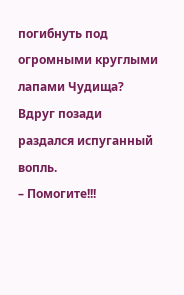погибнуть под огромными круглыми лапами Чудища?
Вдруг позади раздался испуганный вопль.
– Помогите!!!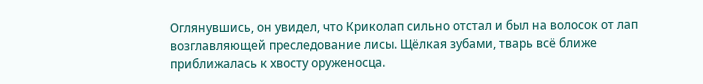Оглянувшись, он увидел, что Криколап сильно отстал и был на волосок от лап возглавляющей преследование лисы. Щёлкая зубами, тварь всё ближе приближалась к хвосту оруженосца.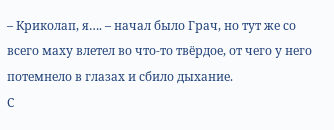– Криколап, я…. – начал было Грач, но тут же со всего маху влетел во что-то твёрдое, от чего у него потемнело в глазах и сбило дыхание.
С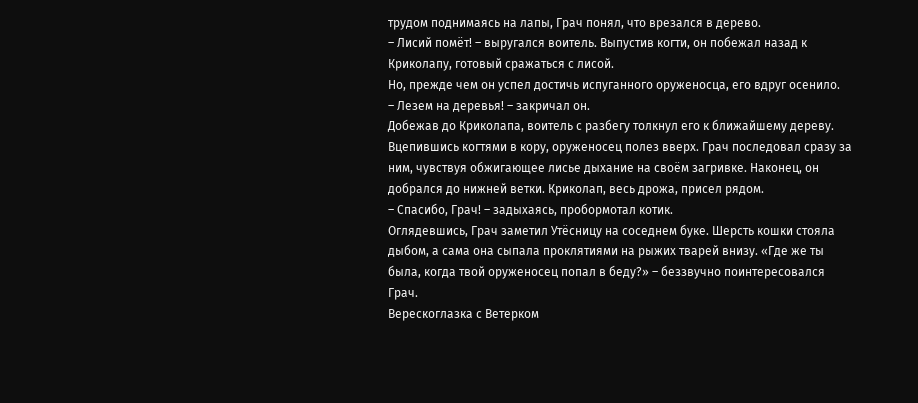трудом поднимаясь на лапы, Грач понял, что врезался в дерево.
– Лисий помёт! – выругался воитель. Выпустив когти, он побежал назад к Криколапу, готовый сражаться с лисой.
Но, прежде чем он успел достичь испуганного оруженосца, его вдруг осенило.
– Лезем на деревья! – закричал он.
Добежав до Криколапа, воитель с разбегу толкнул его к ближайшему дереву. Вцепившись когтями в кору, оруженосец полез вверх. Грач последовал сразу за ним, чувствуя обжигающее лисье дыхание на своём загривке. Наконец, он добрался до нижней ветки. Криколап, весь дрожа, присел рядом.
– Спасибо, Грач! – задыхаясь, пробормотал котик.
Оглядевшись, Грач заметил Утёсницу на соседнем буке. Шерсть кошки стояла дыбом, а сама она сыпала проклятиями на рыжих тварей внизу. «Где же ты была, когда твой оруженосец попал в беду?» – беззвучно поинтересовался Грач.
Верескоглазка с Ветерком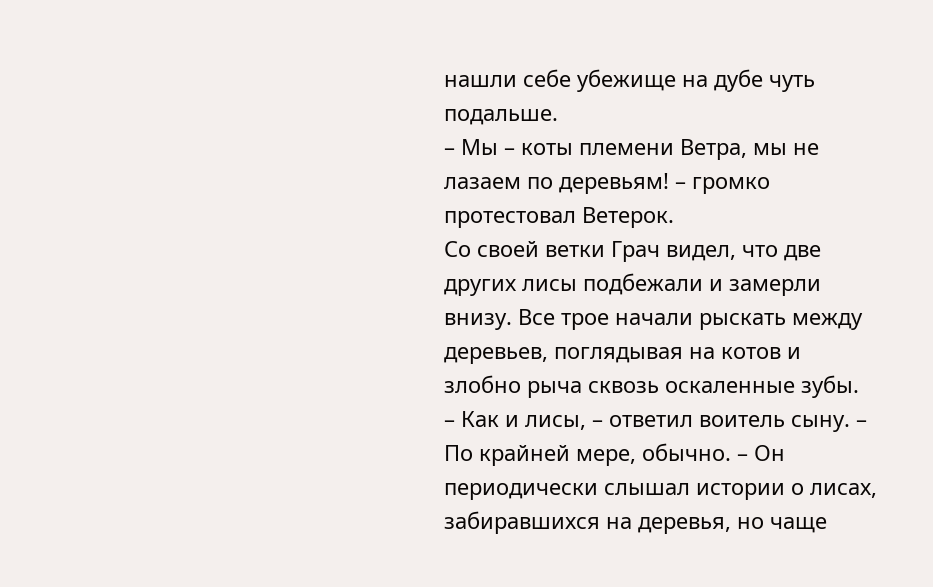нашли себе убежище на дубе чуть подальше.
– Мы – коты племени Ветра, мы не лазаем по деревьям! – громко протестовал Ветерок.
Со своей ветки Грач видел, что две других лисы подбежали и замерли внизу. Все трое начали рыскать между деревьев, поглядывая на котов и злобно рыча сквозь оскаленные зубы.
– Как и лисы, – ответил воитель сыну. – По крайней мере, обычно. – Он периодически слышал истории о лисах, забиравшихся на деревья, но чаще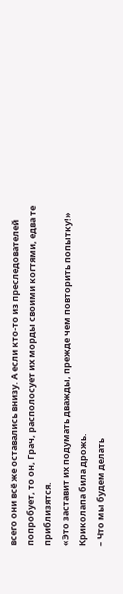всего они всё же оставались внизу. А если кто-то из преследователей попробует, то он, Грач, располосует их морды своими когтями, едва те приблизятся.
«Это заставит их подумать дважды, прежде чем повторить попытку!»
Криколапа била дрожь.
– Что мы будем делать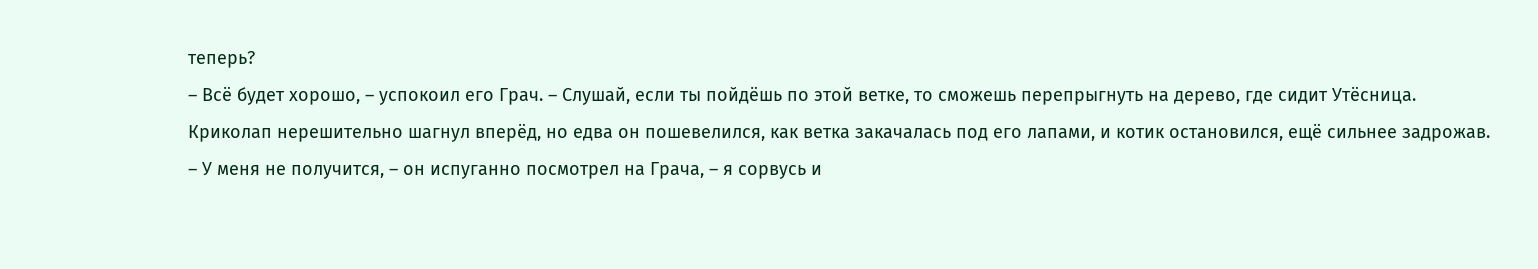теперь?
– Всё будет хорошо, – успокоил его Грач. – Слушай, если ты пойдёшь по этой ветке, то сможешь перепрыгнуть на дерево, где сидит Утёсница.
Криколап нерешительно шагнул вперёд, но едва он пошевелился, как ветка закачалась под его лапами, и котик остановился, ещё сильнее задрожав.
– У меня не получится, – он испуганно посмотрел на Грача, – я сорвусь и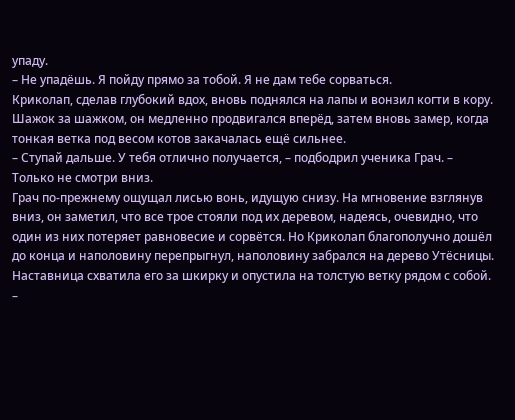упаду.
– Не упадёшь. Я пойду прямо за тобой. Я не дам тебе сорваться.
Криколап, сделав глубокий вдох, вновь поднялся на лапы и вонзил когти в кору. Шажок за шажком, он медленно продвигался вперёд, затем вновь замер, когда тонкая ветка под весом котов закачалась ещё сильнее.
– Ступай дальше. У тебя отлично получается, – подбодрил ученика Грач. – Только не смотри вниз.
Грач по-прежнему ощущал лисью вонь, идущую снизу. На мгновение взглянув вниз, он заметил, что все трое стояли под их деревом, надеясь, очевидно, что один из них потеряет равновесие и сорвётся. Но Криколап благополучно дошёл до конца и наполовину перепрыгнул, наполовину забрался на дерево Утёсницы. Наставница схватила его за шкирку и опустила на толстую ветку рядом с собой.
–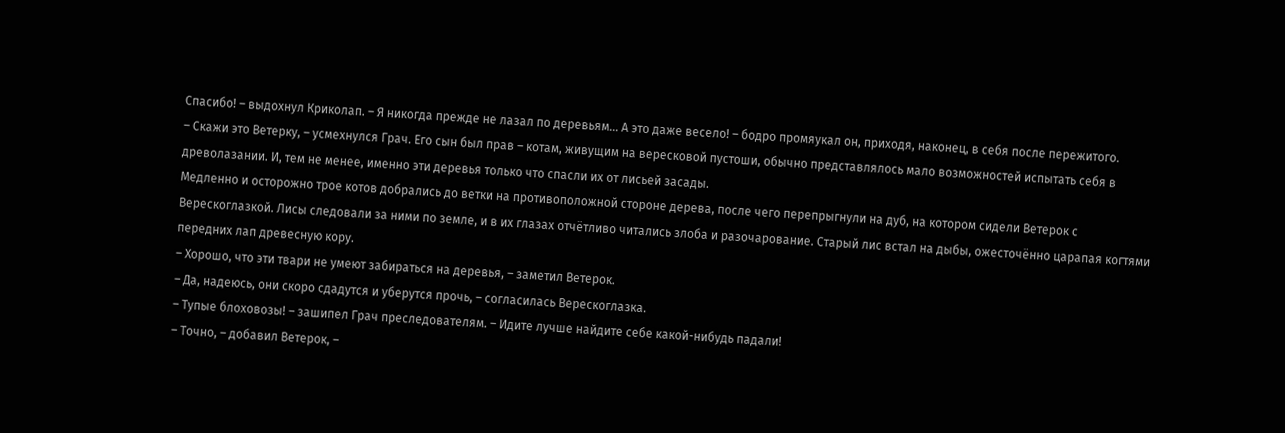Спасибо! – выдохнул Криколап. – Я никогда прежде не лазал по деревьям… А это даже весело! – бодро промяукал он, приходя, наконец, в себя после пережитого.
– Скажи это Ветерку, – усмехнулся Грач. Его сын был прав – котам, живущим на вересковой пустоши, обычно представлялось мало возможностей испытать себя в древолазании. И, тем не менее, именно эти деревья только что спасли их от лисьей засады.
Медленно и осторожно трое котов добрались до ветки на противоположной стороне дерева, после чего перепрыгнули на дуб, на котором сидели Ветерок с Верескоглазкой. Лисы следовали за ними по земле, и в их глазах отчётливо читались злоба и разочарование. Старый лис встал на дыбы, ожесточённо царапая когтями передних лап древесную кору.
– Хорошо, что эти твари не умеют забираться на деревья, – заметил Ветерок.
– Да, надеюсь, они скоро сдадутся и уберутся прочь, – согласилась Верескоглазка.
– Тупые блоховозы! – зашипел Грач преследователям. – Идите лучше найдите себе какой-нибудь падали!
– Точно, – добавил Ветерок, –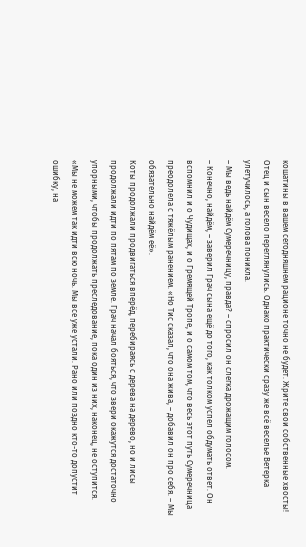кошатины в вашем сегодняшнем рационе точно не будет. Жрите свои собственные хвосты!
Отец и сын весело переглянулись. Однако практически сразу же всё веселье Ветерка улетучилось, а голова поникла.
– Мы ведь найдём Сумеречницу, правда? – спросил он слегка дрожащим голосом.
– Конечно, найдём, – заверил Грач сына ещё до того, как толком успел обдумать ответ. Он вспомнил и о Чудищах, и о Гремящей Тропе, и о самом том, что весь этот путь Сумеречница преодолела с тяжёлым ранением. «Но Тис сказал, что она жива, – добавил он про себя. – Мы обязательно найдём её».
Коты продолжали продвигаться вперёд, перебираясь с дерева на дерево, но и лисы продолжали идти по пятам по земле. Грач начал бояться, что звери окажутся достаточно упорными, чтобы продолжать преследование, пока один из них, наконец, не оступится.
«Мы не можем так идти всю ночь. Мы все уже устали. Рано или поздно кто-то допустит ошибку, на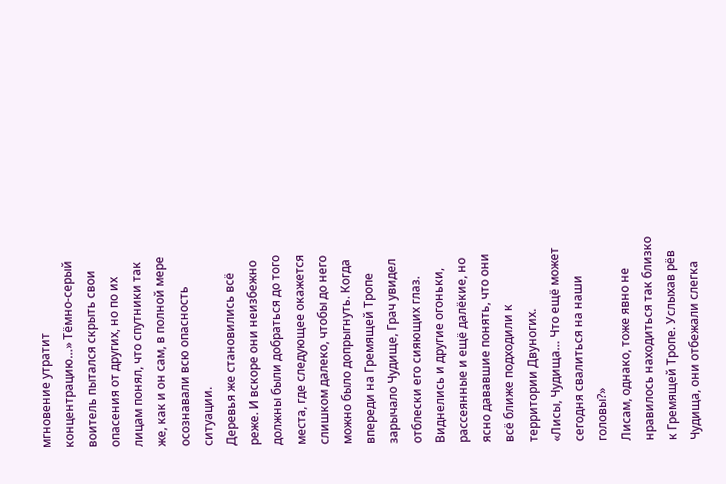мгновение утратит концентрацию…» Тёмно-серый воитель пытался скрыть свои опасения от других, но по их лицам понял, что спутники так же, как и он сам, в полной мере осознавали всю опасность ситуации.
Деревья же становились всё реже. И вскоре они неизбежно должны были добраться до того места, где следующее окажется слишком далеко, чтобы до него можно было допрыгнуть. Когда впереди на Гремящей Тропе зарычало Чудище, Грач увидел отблески его сияющих глаз. Виднелись и другие огоньки, рассеянные и ещё далёкие, но ясно дававшие понять, что они всё ближе подходили к территории Двуногих.
«Лисы, Чудища… Что ещё может сегодня свалиться на наши головы?»
Лисам, однако, тоже явно не нравилось находиться так близко к Гремящей Тропе. Услыхав рёв Чудища, они отбежали слегка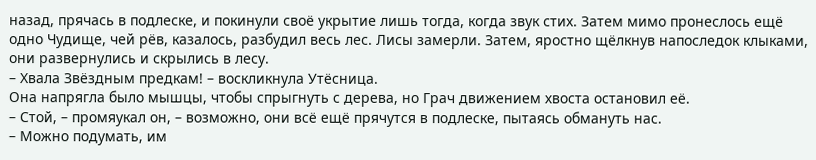назад, прячась в подлеске, и покинули своё укрытие лишь тогда, когда звук стих. Затем мимо пронеслось ещё одно Чудище, чей рёв, казалось, разбудил весь лес. Лисы замерли. Затем, яростно щёлкнув напоследок клыками, они развернулись и скрылись в лесу.
– Хвала Звёздным предкам! – воскликнула Утёсница.
Она напрягла было мышцы, чтобы спрыгнуть с дерева, но Грач движением хвоста остановил её.
– Стой, – промяукал он, – возможно, они всё ещё прячутся в подлеске, пытаясь обмануть нас.
– Можно подумать, им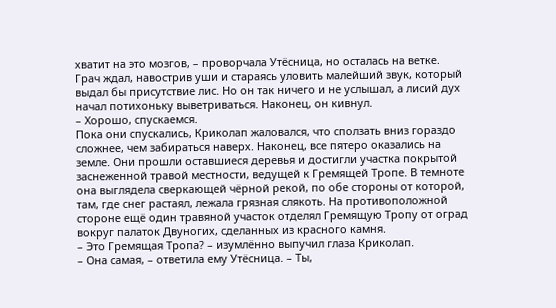хватит на это мозгов, – проворчала Утёсница, но осталась на ветке.
Грач ждал, навострив уши и стараясь уловить малейший звук, который выдал бы присутствие лис. Но он так ничего и не услышал, а лисий дух начал потихоньку выветриваться. Наконец, он кивнул.
– Хорошо, спускаемся.
Пока они спускались, Криколап жаловался, что сползать вниз гораздо сложнее, чем забираться наверх. Наконец, все пятеро оказались на земле. Они прошли оставшиеся деревья и достигли участка покрытой заснеженной травой местности, ведущей к Гремящей Тропе. В темноте она выглядела сверкающей чёрной рекой, по обе стороны от которой, там, где снег растаял, лежала грязная слякоть. На противоположной стороне ещё один травяной участок отделял Гремящую Тропу от оград вокруг палаток Двуногих, сделанных из красного камня.
– Это Гремящая Тропа? – изумлённо выпучил глаза Криколап.
– Она самая, – ответила ему Утёсница. – Ты,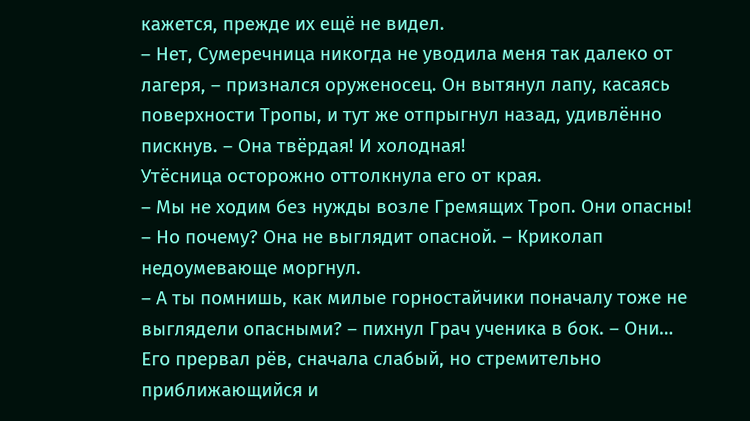кажется, прежде их ещё не видел.
– Нет, Сумеречница никогда не уводила меня так далеко от лагеря, – признался оруженосец. Он вытянул лапу, касаясь поверхности Тропы, и тут же отпрыгнул назад, удивлённо пискнув. – Она твёрдая! И холодная!
Утёсница осторожно оттолкнула его от края.
– Мы не ходим без нужды возле Гремящих Троп. Они опасны!
– Но почему? Она не выглядит опасной. – Криколап недоумевающе моргнул.
– А ты помнишь, как милые горностайчики поначалу тоже не выглядели опасными? – пихнул Грач ученика в бок. – Они…
Его прервал рёв, сначала слабый, но стремительно приближающийся и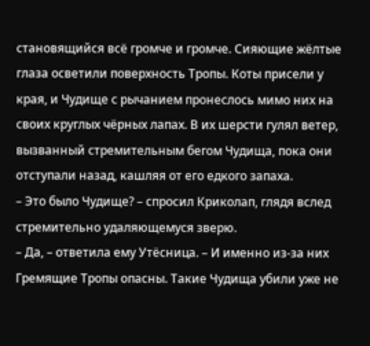становящийся всё громче и громче. Сияющие жёлтые глаза осветили поверхность Тропы. Коты присели у края, и Чудище с рычанием пронеслось мимо них на своих круглых чёрных лапах. В их шерсти гулял ветер, вызванный стремительным бегом Чудища, пока они отступали назад, кашляя от его едкого запаха.
– Это было Чудище? – спросил Криколап, глядя вслед стремительно удаляющемуся зверю.
– Да, – ответила ему Утёсница. – И именно из-за них Гремящие Тропы опасны. Такие Чудища убили уже не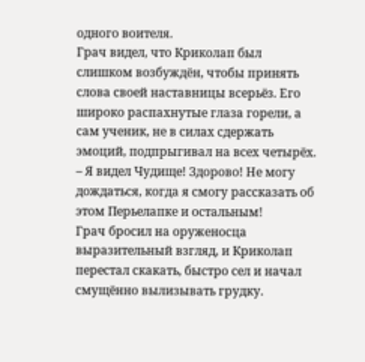одного воителя.
Грач видел, что Криколап был слишком возбуждён, чтобы принять слова своей наставницы всерьёз. Его широко распахнутые глаза горели, а сам ученик, не в силах сдержать эмоций, подпрыгивал на всех четырёх.
– Я видел Чудище! Здорово! Не могу дождаться, когда я смогу рассказать об этом Перьелапке и остальным!
Грач бросил на оруженосца выразительный взгляд, и Криколап перестал скакать, быстро сел и начал смущённо вылизывать грудку.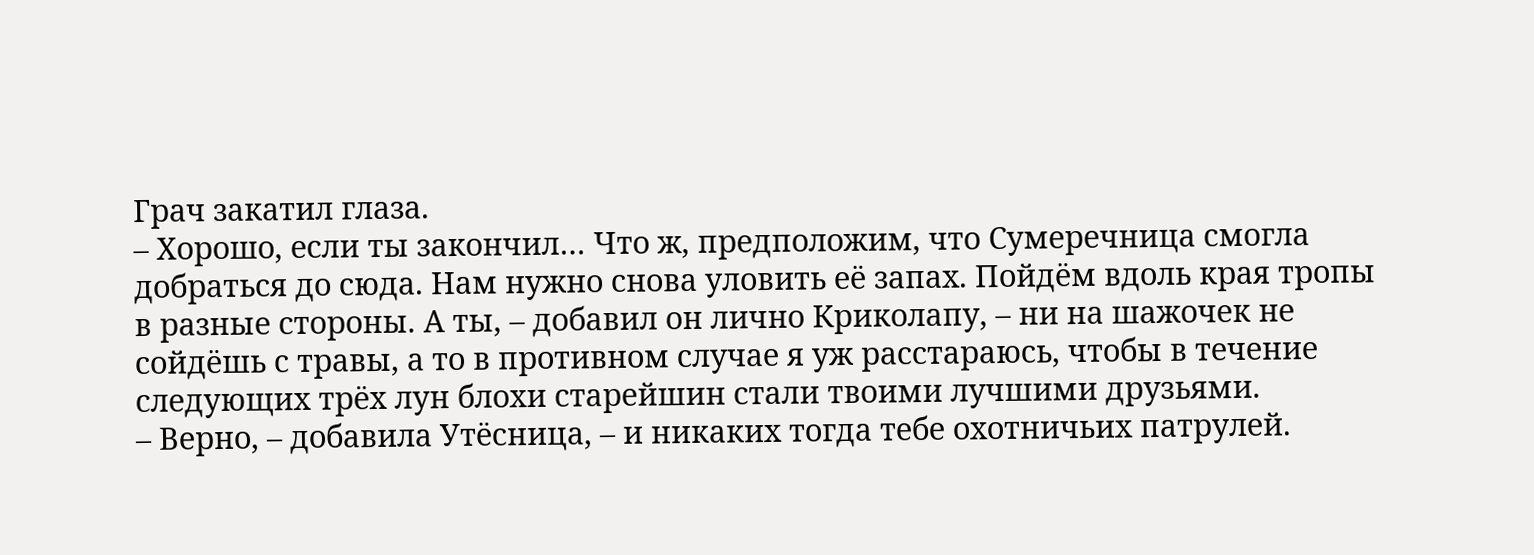Грач закатил глаза.
– Хорошо, если ты закончил… Что ж, предположим, что Сумеречница смогла добраться до сюда. Нам нужно снова уловить её запах. Пойдём вдоль края тропы в разные стороны. А ты, – добавил он лично Криколапу, – ни на шажочек не сойдёшь с травы, а то в противном случае я уж расстараюсь, чтобы в течение следующих трёх лун блохи старейшин стали твоими лучшими друзьями.
– Верно, – добавила Утёсница, – и никаких тогда тебе охотничьих патрулей.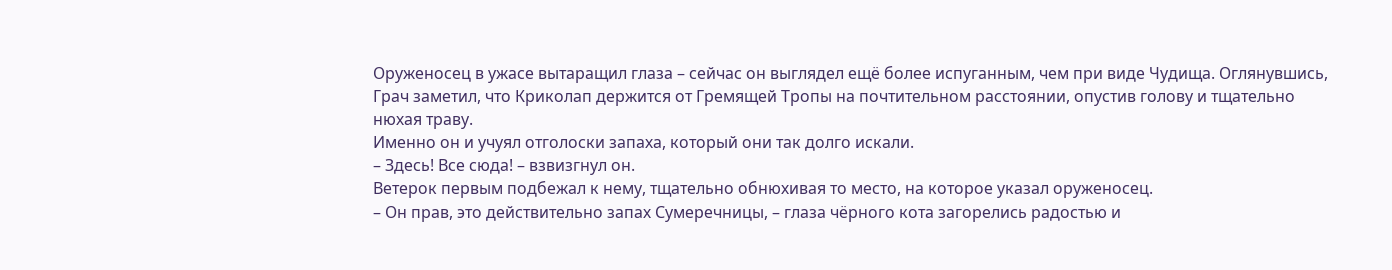Оруженосец в ужасе вытаращил глаза – сейчас он выглядел ещё более испуганным, чем при виде Чудища. Оглянувшись, Грач заметил, что Криколап держится от Гремящей Тропы на почтительном расстоянии, опустив голову и тщательно нюхая траву.
Именно он и учуял отголоски запаха, который они так долго искали.
– Здесь! Все сюда! – взвизгнул он.
Ветерок первым подбежал к нему, тщательно обнюхивая то место, на которое указал оруженосец.
– Он прав, это действительно запах Сумеречницы, – глаза чёрного кота загорелись радостью и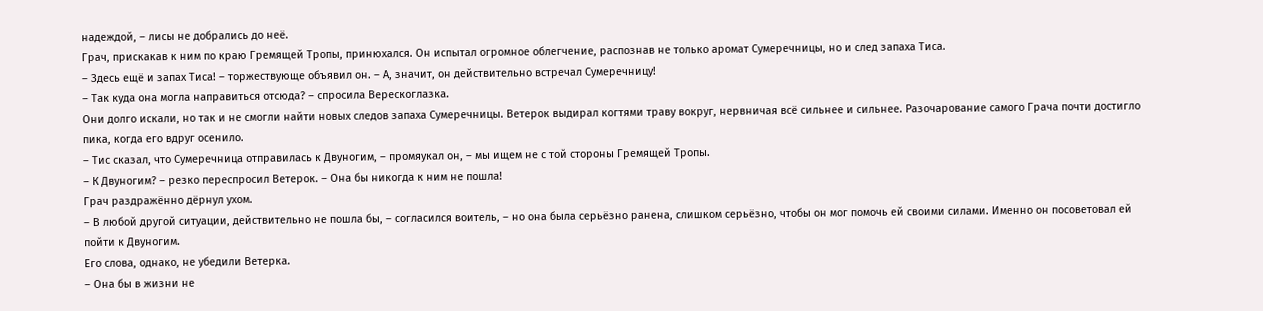надеждой, – лисы не добрались до неё.
Грач, прискакав к ним по краю Гремящей Тропы, принюхался. Он испытал огромное облегчение, распознав не только аромат Сумеречницы, но и след запаха Тиса.
– Здесь ещё и запах Тиса! – торжествующе объявил он. – А, значит, он действительно встречал Сумеречницу!
– Так куда она могла направиться отсюда? – спросила Верескоглазка.
Они долго искали, но так и не смогли найти новых следов запаха Сумеречницы. Ветерок выдирал когтями траву вокруг, нервничая всё сильнее и сильнее. Разочарование самого Грача почти достигло пика, когда его вдруг осенило.
– Тис сказал, что Сумеречница отправилась к Двуногим, – промяукал он, – мы ищем не с той стороны Гремящей Тропы.
– К Двуногим? – резко переспросил Ветерок. – Она бы никогда к ним не пошла!
Грач раздражённо дёрнул ухом.
– В любой другой ситуации, действительно не пошла бы, – согласился воитель, – но она была серьёзно ранена, слишком серьёзно, чтобы он мог помочь ей своими силами. Именно он посоветовал ей пойти к Двуногим.
Его слова, однако, не убедили Ветерка.
– Она бы в жизни не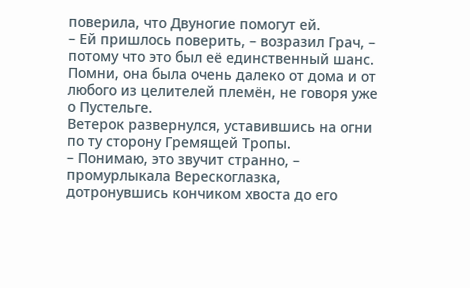поверила, что Двуногие помогут ей.
– Ей пришлось поверить, – возразил Грач, – потому что это был её единственный шанс. Помни, она была очень далеко от дома и от любого из целителей племён, не говоря уже о Пустельге.
Ветерок развернулся, уставившись на огни по ту сторону Гремящей Тропы.
– Понимаю, это звучит странно, – промурлыкала Верескоглазка, дотронувшись кончиком хвоста до его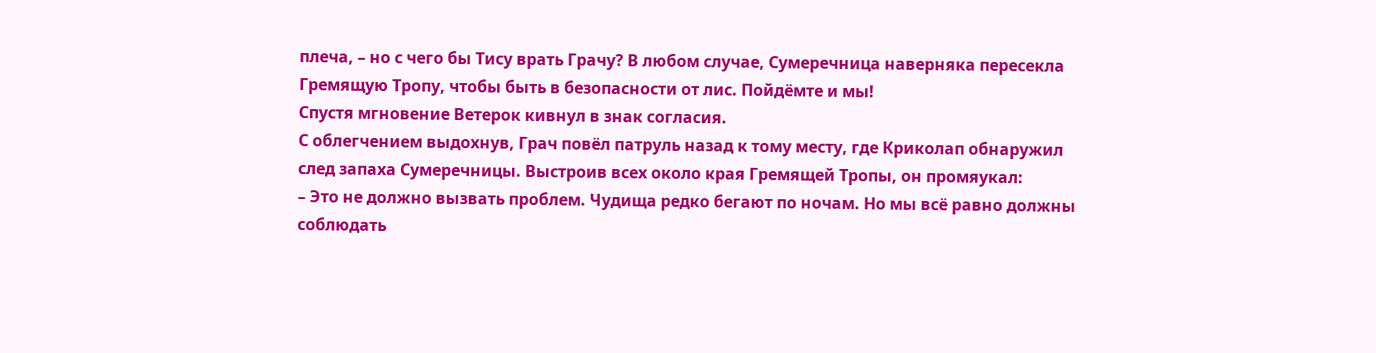плеча, – но с чего бы Тису врать Грачу? В любом случае, Сумеречница наверняка пересекла Гремящую Тропу, чтобы быть в безопасности от лис. Пойдёмте и мы!
Спустя мгновение Ветерок кивнул в знак согласия.
С облегчением выдохнув, Грач повёл патруль назад к тому месту, где Криколап обнаружил след запаха Сумеречницы. Выстроив всех около края Гремящей Тропы, он промяукал:
– Это не должно вызвать проблем. Чудища редко бегают по ночам. Но мы всё равно должны соблюдать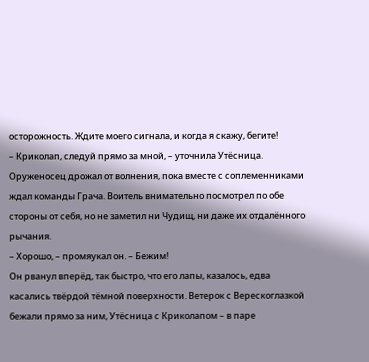осторожность. Ждите моего сигнала, и когда я скажу, бегите!
– Криколап, следуй прямо за мной, – уточнила Утёсница.
Оруженосец дрожал от волнения, пока вместе с соплеменниками ждал команды Грача. Воитель внимательно посмотрел по обе стороны от себя, но не заметил ни Чудищ, ни даже их отдалённого рычания.
– Хорошо, – промяукал он. – Бежим!
Он рванул вперёд, так быстро, что его лапы, казалось, едва касались твёрдой тёмной поверхности. Ветерок с Верескоглазкой бежали прямо за ним, Утёсница с Криколапом – в паре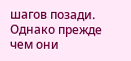шагов позади. Однако прежде чем они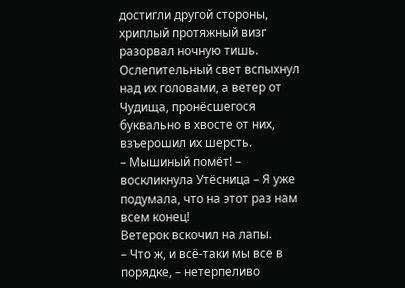достигли другой стороны, хриплый протяжный визг разорвал ночную тишь. Ослепительный свет вспыхнул над их головами, а ветер от Чудища, пронёсшегося буквально в хвосте от них, взъерошил их шерсть.
– Мышиный помёт! – воскликнула Утёсница – Я уже подумала, что на этот раз нам всем конец!
Ветерок вскочил на лапы.
– Что ж, и всё-таки мы все в порядке, – нетерпеливо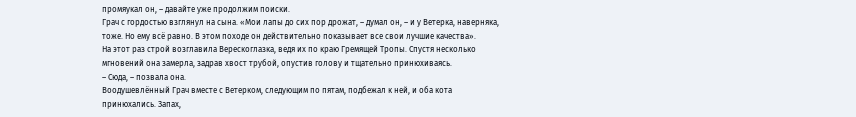промяукал он, – давайте уже продолжим поиски.
Грач с гордостью взглянул на сына. «Мои лапы до сих пор дрожат, – думал он, – и у Ветерка, наверняка, тоже. Но ему всё равно. В этом походе он действительно показывает все свои лучшие качества».
На этот раз строй возглавила Верескоглазка, ведя их по краю Гремящей Тропы. Спустя несколько мгновений она замерла, задрав хвост трубой, опустив голову и тщательно принюхиваясь.
– Сюда, – позвала она.
Воодушевлённый Грач вместе с Ветерком, следующим по пятам, подбежал к ней, и оба кота принюхались. Запах,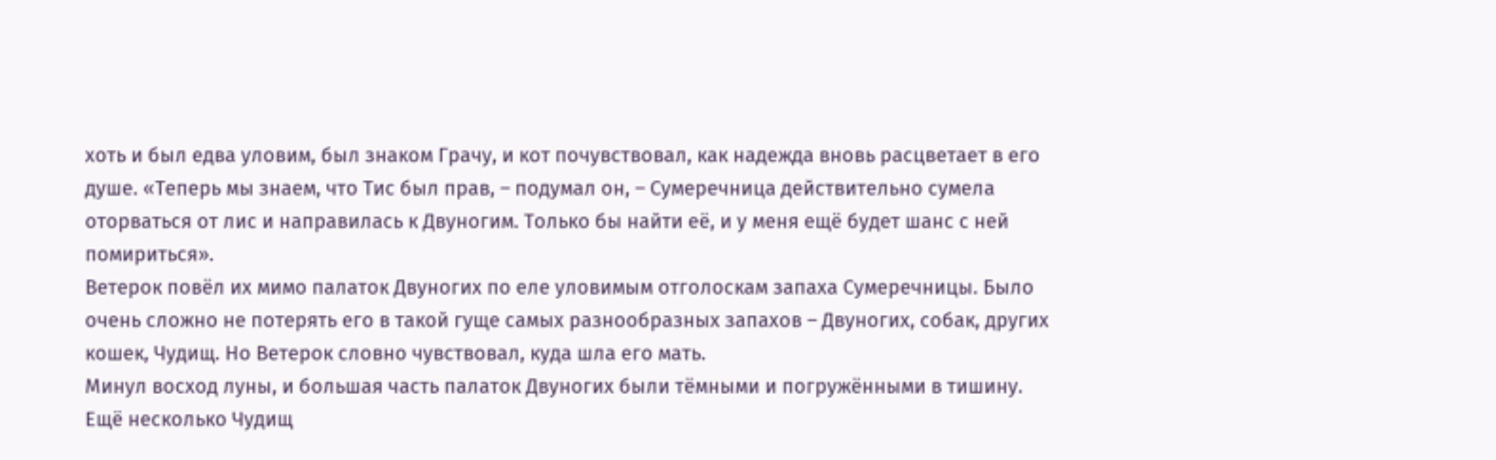хоть и был едва уловим, был знаком Грачу, и кот почувствовал, как надежда вновь расцветает в его душе. «Теперь мы знаем, что Тис был прав, – подумал он, – Сумеречница действительно сумела оторваться от лис и направилась к Двуногим. Только бы найти её, и у меня ещё будет шанс с ней помириться».
Ветерок повёл их мимо палаток Двуногих по еле уловимым отголоскам запаха Сумеречницы. Было очень сложно не потерять его в такой гуще самых разнообразных запахов – Двуногих, собак, других кошек, Чудищ. Но Ветерок словно чувствовал, куда шла его мать.
Минул восход луны, и большая часть палаток Двуногих были тёмными и погружёнными в тишину. Ещё несколько Чудищ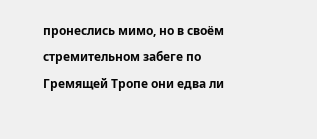пронеслись мимо, но в своём стремительном забеге по Гремящей Тропе они едва ли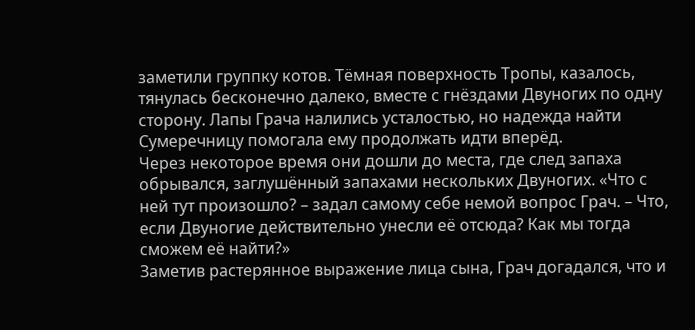заметили группку котов. Тёмная поверхность Тропы, казалось, тянулась бесконечно далеко, вместе с гнёздами Двуногих по одну сторону. Лапы Грача налились усталостью, но надежда найти Сумеречницу помогала ему продолжать идти вперёд.
Через некоторое время они дошли до места, где след запаха обрывался, заглушённый запахами нескольких Двуногих. «Что с ней тут произошло? – задал самому себе немой вопрос Грач. – Что, если Двуногие действительно унесли её отсюда? Как мы тогда сможем её найти?»
Заметив растерянное выражение лица сына, Грач догадался, что и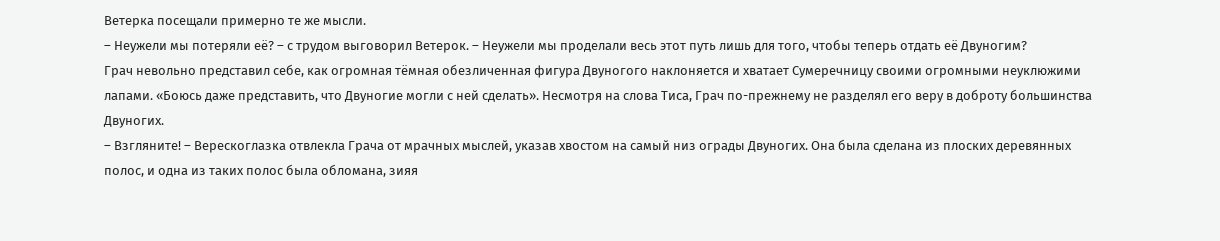Ветерка посещали примерно те же мысли.
– Неужели мы потеряли её? – с трудом выговорил Ветерок. – Неужели мы проделали весь этот путь лишь для того, чтобы теперь отдать её Двуногим?
Грач невольно представил себе, как огромная тёмная обезличенная фигура Двуногого наклоняется и хватает Сумеречницу своими огромными неуклюжими лапами. «Боюсь даже представить, что Двуногие могли с ней сделать». Несмотря на слова Тиса, Грач по-прежнему не разделял его веру в доброту большинства Двуногих.
– Взгляните! – Верескоглазка отвлекла Грача от мрачных мыслей, указав хвостом на самый низ ограды Двуногих. Она была сделана из плоских деревянных полос, и одна из таких полос была обломана, зияя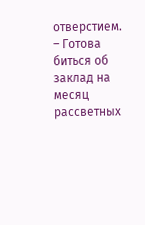отверстием. – Готова биться об заклад на месяц рассветных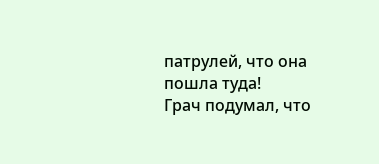патрулей, что она пошла туда!
Грач подумал, что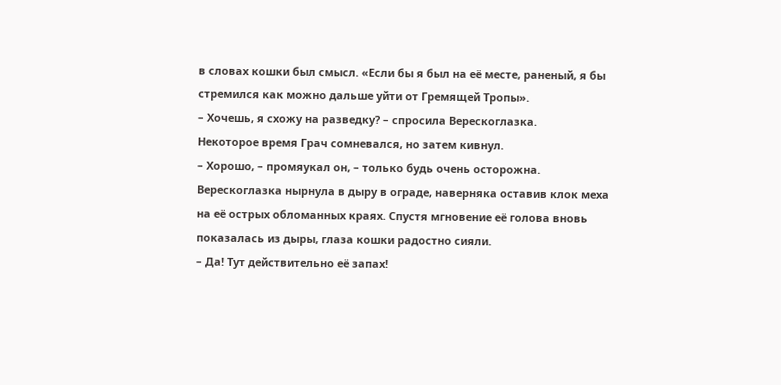в словах кошки был смысл. «Если бы я был на её месте, раненый, я бы стремился как можно дальше уйти от Гремящей Тропы».
– Хочешь, я схожу на разведку? – спросила Верескоглазка.
Некоторое время Грач сомневался, но затем кивнул.
– Хорошо, – промяукал он, – только будь очень осторожна.
Верескоглазка нырнула в дыру в ограде, наверняка оставив клок меха на её острых обломанных краях. Спустя мгновение её голова вновь показалась из дыры, глаза кошки радостно сияли.
– Да! Тут действительно её запах!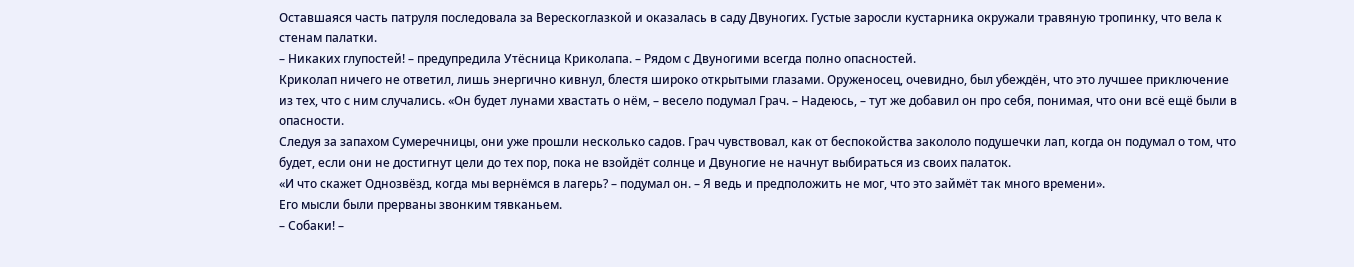Оставшаяся часть патруля последовала за Верескоглазкой и оказалась в саду Двуногих. Густые заросли кустарника окружали травяную тропинку, что вела к стенам палатки.
– Никаких глупостей! – предупредила Утёсница Криколапа. – Рядом с Двуногими всегда полно опасностей.
Криколап ничего не ответил, лишь энергично кивнул, блестя широко открытыми глазами. Оруженосец, очевидно, был убеждён, что это лучшее приключение из тех, что с ним случались. «Он будет лунами хвастать о нём, – весело подумал Грач. – Надеюсь, – тут же добавил он про себя, понимая, что они всё ещё были в опасности.
Следуя за запахом Сумеречницы, они уже прошли несколько садов. Грач чувствовал, как от беспокойства закололо подушечки лап, когда он подумал о том, что будет, если они не достигнут цели до тех пор, пока не взойдёт солнце и Двуногие не начнут выбираться из своих палаток.
«И что скажет Однозвёзд, когда мы вернёмся в лагерь? – подумал он. – Я ведь и предположить не мог, что это займёт так много времени».
Его мысли были прерваны звонким тявканьем.
– Собаки! –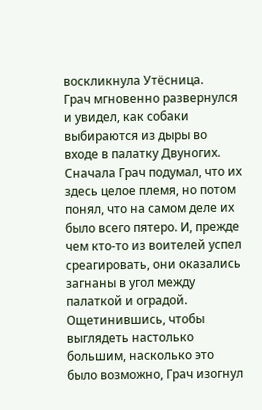воскликнула Утёсница.
Грач мгновенно развернулся и увидел, как собаки выбираются из дыры во входе в палатку Двуногих. Сначала Грач подумал, что их здесь целое племя, но потом понял, что на самом деле их было всего пятеро. И, прежде чем кто-то из воителей успел среагировать, они оказались загнаны в угол между палаткой и оградой.
Ощетинившись, чтобы выглядеть настолько большим, насколько это было возможно, Грач изогнул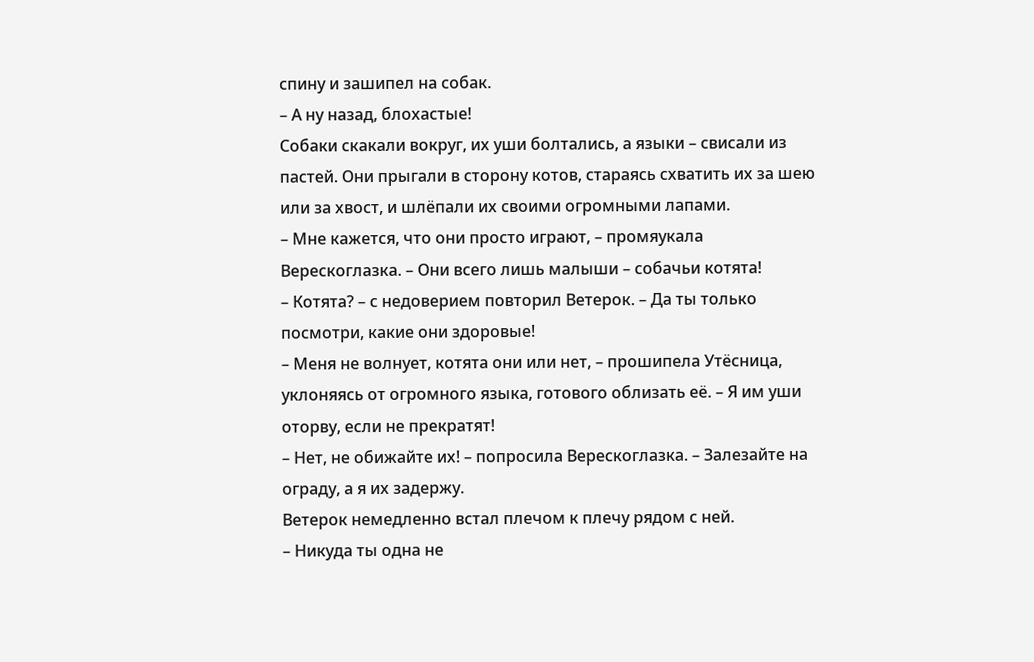спину и зашипел на собак.
– А ну назад, блохастые!
Собаки скакали вокруг, их уши болтались, а языки – свисали из пастей. Они прыгали в сторону котов, стараясь схватить их за шею или за хвост, и шлёпали их своими огромными лапами.
– Мне кажется, что они просто играют, – промяукала Верескоглазка. – Они всего лишь малыши – собачьи котята!
– Котята? – с недоверием повторил Ветерок. – Да ты только посмотри, какие они здоровые!
– Меня не волнует, котята они или нет, – прошипела Утёсница, уклоняясь от огромного языка, готового облизать её. – Я им уши оторву, если не прекратят!
– Нет, не обижайте их! – попросила Верескоглазка. – Залезайте на ограду, а я их задержу.
Ветерок немедленно встал плечом к плечу рядом с ней.
– Никуда ты одна не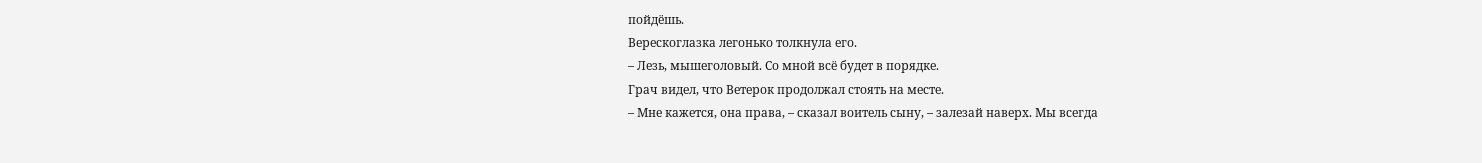пойдёшь.
Верескоглазка легонько толкнула его.
– Лезь, мышеголовый. Со мной всё будет в порядке.
Грач видел, что Ветерок продолжал стоять на месте.
– Мне кажется, она права, – сказал воитель сыну, – залезай наверх. Мы всегда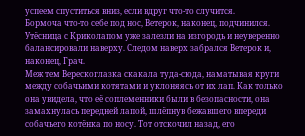успеем спуститься вниз, если вдруг что-то случится.
Бормоча что-то себе под нос, Ветерок, наконец, подчинился. Утёсница с Криколапом уже залезли на изгородь и неуверенно балансировали наверху. Следом наверх забрался Ветерок и, наконец, Грач.
Меж тем Верескоглазка скакала туда-сюда, наматывая круги между собачьими котятами и уклоняясь от их лап. Как только она увидела, что её соплеменники были в безопасности, она замахнулась передней лапой, шлёпнув бежавшего впереди собачьего котёнка по носу. Тот отскочил назад, его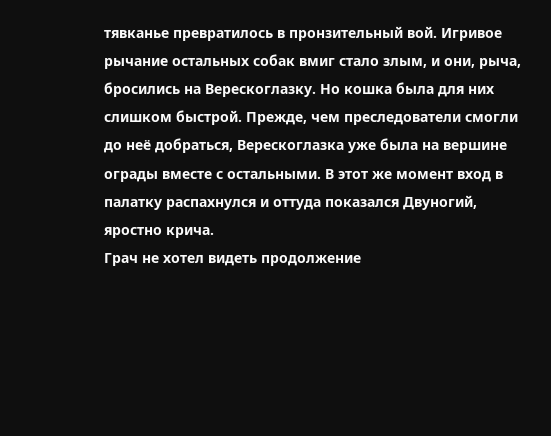тявканье превратилось в пронзительный вой. Игривое рычание остальных собак вмиг стало злым, и они, рыча, бросились на Верескоглазку. Но кошка была для них слишком быстрой. Прежде, чем преследователи смогли до неё добраться, Верескоглазка уже была на вершине ограды вместе с остальными. В этот же момент вход в палатку распахнулся и оттуда показался Двуногий, яростно крича.
Грач не хотел видеть продолжение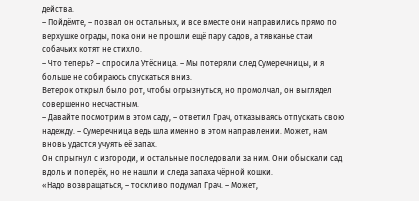действа.
– Пойдёмте, – позвал он остальных, и все вместе они направились прямо по верхушке ограды, пока они не прошли ещё пару садов, а тявканье стаи собачьих котят не стихло.
– Что теперь? – спросила Утёсница. – Мы потеряли след Сумеречницы, и я больше не собираюсь спускаться вниз.
Ветерок открыл было рот, чтобы огрызнуться, но промолчал, он выглядел совершенно несчастным.
– Давайте посмотрим в этом саду, – ответил Грач, отказываясь отпускать свою надежду. – Сумеречница ведь шла именно в этом направлении. Может, нам вновь удастся учуять её запах.
Он спрыгнул с изгороди, и остальные последовали за ним. Они обыскали сад вдоль и поперёк, но не нашли и следа запаха чёрной кошки.
«Надо возвращаться, – тоскливо подумал Грач. – Может,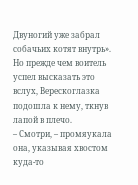Двуногий уже забрал собачьих котят внутрь».
Но прежде чем воитель успел высказать это вслух, Верескоглазка подошла к нему, ткнув лапой в плечо.
– Смотри, – промяукала она, указывая хвостом куда-то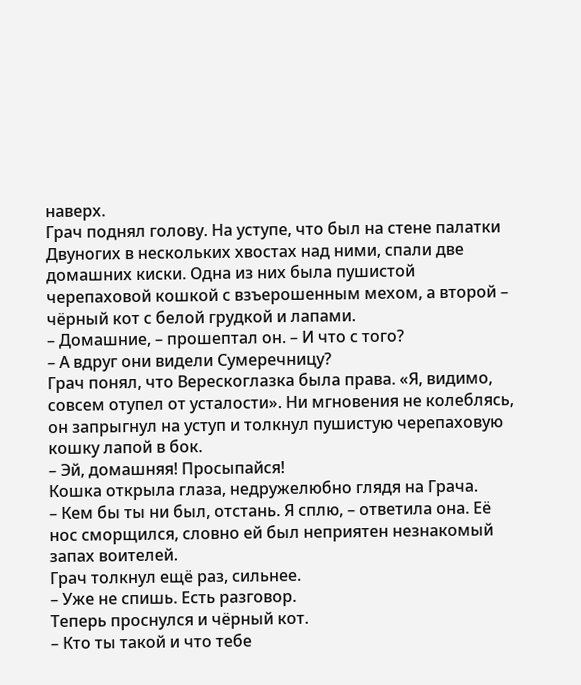наверх.
Грач поднял голову. На уступе, что был на стене палатки Двуногих в нескольких хвостах над ними, спали две домашних киски. Одна из них была пушистой черепаховой кошкой с взъерошенным мехом, а второй – чёрный кот с белой грудкой и лапами.
– Домашние, – прошептал он. – И что с того?
– А вдруг они видели Сумеречницу?
Грач понял, что Верескоглазка была права. «Я, видимо, совсем отупел от усталости». Ни мгновения не колеблясь, он запрыгнул на уступ и толкнул пушистую черепаховую кошку лапой в бок.
– Эй, домашняя! Просыпайся!
Кошка открыла глаза, недружелюбно глядя на Грача.
– Кем бы ты ни был, отстань. Я сплю, – ответила она. Её нос сморщился, словно ей был неприятен незнакомый запах воителей.
Грач толкнул ещё раз, сильнее.
– Уже не спишь. Есть разговор.
Теперь проснулся и чёрный кот.
– Кто ты такой и что тебе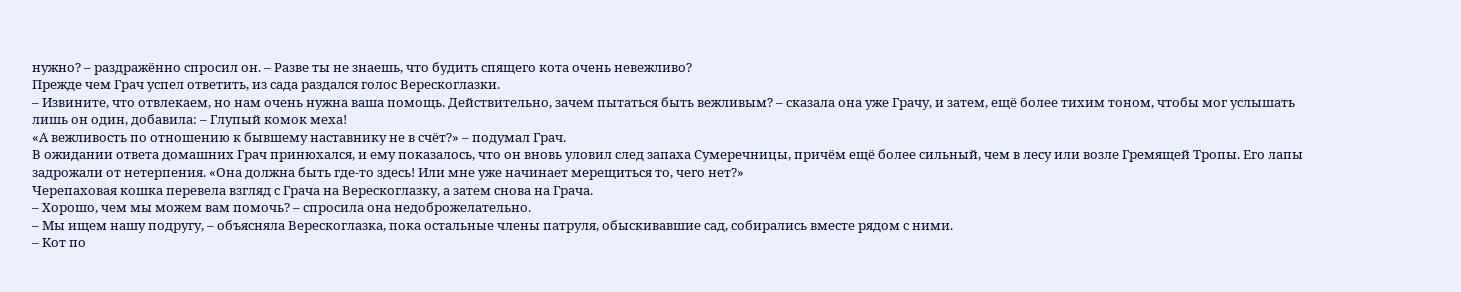нужно? – раздражённо спросил он. – Разве ты не знаешь, что будить спящего кота очень невежливо?
Прежде чем Грач успел ответить, из сада раздался голос Верескоглазки.
– Извините, что отвлекаем, но нам очень нужна ваша помощь. Действительно, зачем пытаться быть вежливым? – сказала она уже Грачу, и затем, ещё более тихим тоном, чтобы мог услышать лишь он один, добавила: – Глупый комок меха!
«А вежливость по отношению к бывшему наставнику не в счёт?» – подумал Грач.
В ожидании ответа домашних Грач принюхался, и ему показалось, что он вновь уловил след запаха Сумеречницы, причём ещё более сильный, чем в лесу или возле Гремящей Тропы. Его лапы задрожали от нетерпения. «Она должна быть где-то здесь! Или мне уже начинает мерещиться то, чего нет?»
Черепаховая кошка перевела взгляд с Грача на Верескоглазку, а затем снова на Грача.
– Хорошо, чем мы можем вам помочь? – спросила она недоброжелательно.
– Мы ищем нашу подругу, – объясняла Верескоглазка, пока остальные члены патруля, обыскивавшие сад, собирались вместе рядом с ними.
– Кот по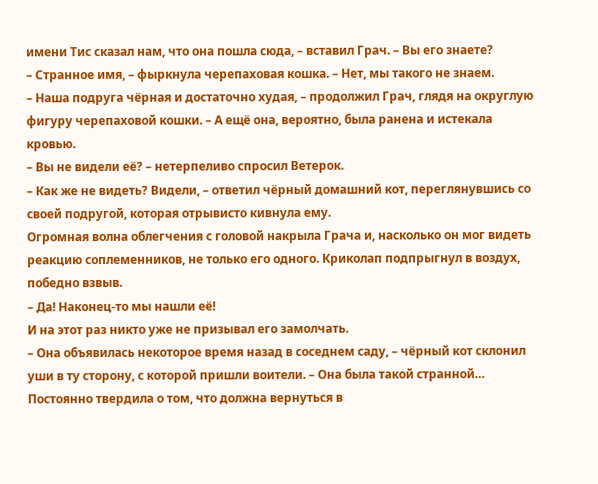имени Тис сказал нам, что она пошла сюда, – вставил Грач. – Вы его знаете?
– Странное имя, – фыркнула черепаховая кошка. – Нет, мы такого не знаем.
– Наша подруга чёрная и достаточно худая, – продолжил Грач, глядя на округлую фигуру черепаховой кошки. – А ещё она, вероятно, была ранена и истекала кровью.
– Вы не видели её? – нетерпеливо спросил Ветерок.
– Как же не видеть? Видели, – ответил чёрный домашний кот, переглянувшись со своей подругой, которая отрывисто кивнула ему.
Огромная волна облегчения с головой накрыла Грача и, насколько он мог видеть реакцию соплеменников, не только его одного. Криколап подпрыгнул в воздух, победно взвыв.
– Да! Наконец-то мы нашли её!
И на этот раз никто уже не призывал его замолчать.
– Она объявилась некоторое время назад в соседнем саду, – чёрный кот склонил уши в ту сторону, с которой пришли воители. – Она была такой странной… Постоянно твердила о том, что должна вернуться в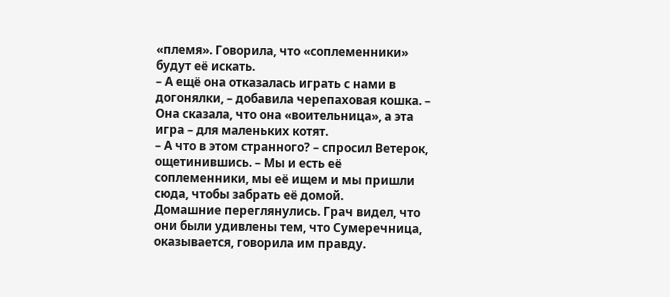«племя». Говорила, что «соплеменники» будут её искать.
– А ещё она отказалась играть с нами в догонялки, – добавила черепаховая кошка. – Она сказала, что она «воительница», а эта игра – для маленьких котят.
– А что в этом странного? – спросил Ветерок, ощетинившись. – Мы и есть её соплеменники, мы её ищем и мы пришли сюда, чтобы забрать её домой.
Домашние переглянулись. Грач видел, что они были удивлены тем, что Сумеречница, оказывается, говорила им правду.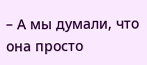– А мы думали, что она просто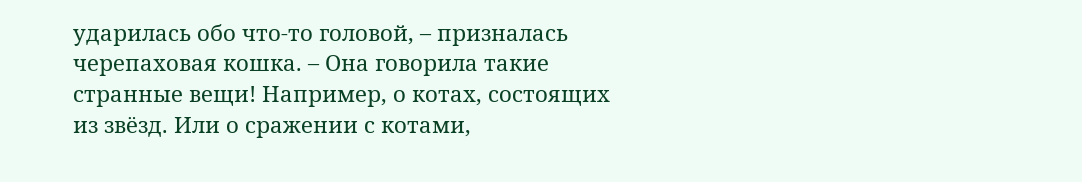ударилась обо что-то головой, – призналась черепаховая кошка. – Она говорила такие странные вещи! Например, о котах, состоящих из звёзд. Или о сражении с котами,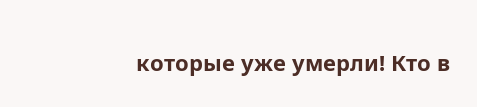которые уже умерли! Кто в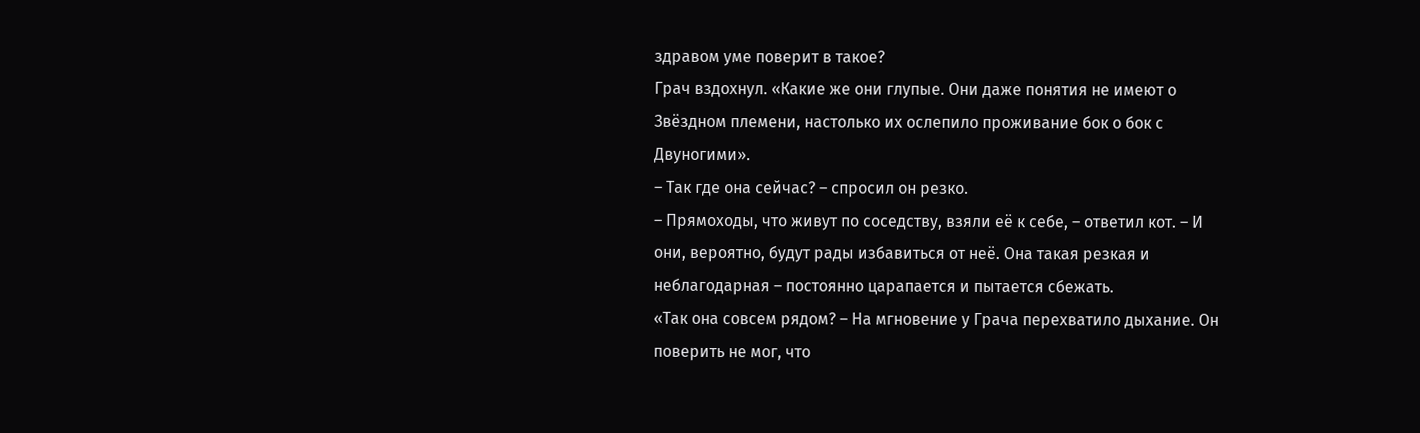здравом уме поверит в такое?
Грач вздохнул. «Какие же они глупые. Они даже понятия не имеют о Звёздном племени, настолько их ослепило проживание бок о бок с Двуногими».
– Так где она сейчас? – спросил он резко.
– Прямоходы, что живут по соседству, взяли её к себе, – ответил кот. – И они, вероятно, будут рады избавиться от неё. Она такая резкая и неблагодарная – постоянно царапается и пытается сбежать.
«Так она совсем рядом? – На мгновение у Грача перехватило дыхание. Он поверить не мог, что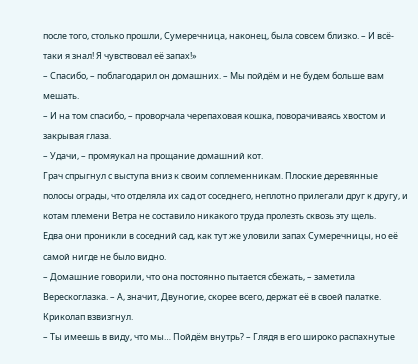после того, столько прошли, Сумеречница, наконец, была совсем близко. – И всё-таки я знал! Я чувствовал её запах!»
– Спасибо, – поблагодарил он домашних. – Мы пойдём и не будем больше вам мешать.
– И на том спасибо, – проворчала черепаховая кошка, поворачиваясь хвостом и закрывая глаза.
– Удачи, – промяукал на прощание домашний кот.
Грач спрыгнул с выступа вниз к своим соплеменникам. Плоские деревянные полосы ограды, что отделяла их сад от соседнего, неплотно прилегали друг к другу, и котам племени Ветра не составило никакого труда пролезть сквозь эту щель.
Едва они проникли в соседний сад, как тут же уловили запах Сумеречницы, но её самой нигде не было видно.
– Домашние говорили, что она постоянно пытается сбежать, – заметила Верескоглазка. – А, значит, Двуногие, скорее всего, держат её в своей палатке.
Криколап взвизгнул.
– Ты имеешь в виду, что мы… Пойдём внутрь? – Глядя в его широко распахнутые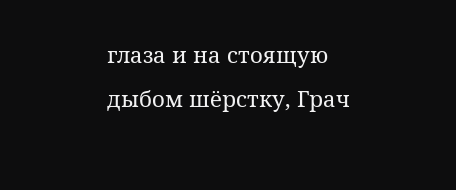глаза и на стоящую дыбом шёрстку, Грач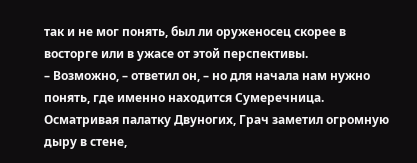так и не мог понять, был ли оруженосец скорее в восторге или в ужасе от этой перспективы.
– Возможно, – ответил он, – но для начала нам нужно понять, где именно находится Сумеречница.
Осматривая палатку Двуногих, Грач заметил огромную дыру в стене,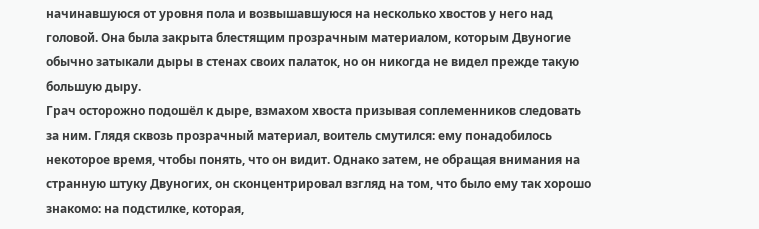начинавшуюся от уровня пола и возвышавшуюся на несколько хвостов у него над головой. Она была закрыта блестящим прозрачным материалом, которым Двуногие обычно затыкали дыры в стенах своих палаток, но он никогда не видел прежде такую большую дыру.
Грач осторожно подошёл к дыре, взмахом хвоста призывая соплеменников следовать за ним. Глядя сквозь прозрачный материал, воитель смутился: ему понадобилось некоторое время, чтобы понять, что он видит. Однако затем, не обращая внимания на странную штуку Двуногих, он сконцентрировал взгляд на том, что было ему так хорошо знакомо: на подстилке, которая,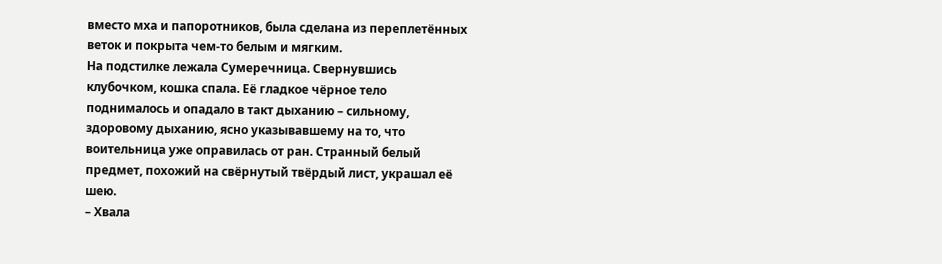вместо мха и папоротников, была сделана из переплетённых веток и покрыта чем-то белым и мягким.
На подстилке лежала Сумеречница. Свернувшись клубочком, кошка спала. Её гладкое чёрное тело поднималось и опадало в такт дыханию – сильному, здоровому дыханию, ясно указывавшему на то, что воительница уже оправилась от ран. Странный белый предмет, похожий на свёрнутый твёрдый лист, украшал её шею.
– Хвала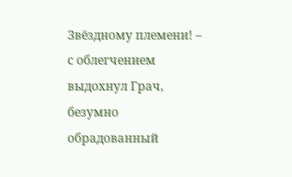Звёздному племени! – с облегчением выдохнул Грач, безумно обрадованный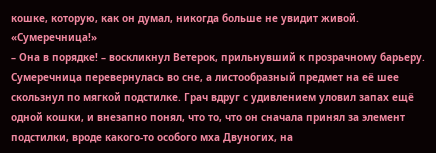кошке, которую, как он думал, никогда больше не увидит живой. «Сумеречница!»
– Она в порядке! – воскликнул Ветерок, прильнувший к прозрачному барьеру.
Сумеречница перевернулась во сне, а листообразный предмет на её шее скользнул по мягкой подстилке. Грач вдруг с удивлением уловил запах ещё одной кошки, и внезапно понял, что то, что он сначала принял за элемент подстилки, вроде какого-то особого мха Двуногих, на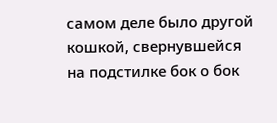самом деле было другой кошкой, свернувшейся на подстилке бок о бок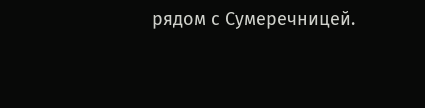рядом с Сумеречницей.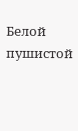Белой пушистой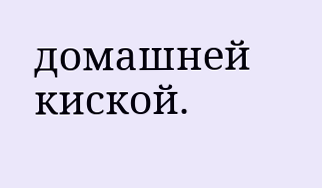домашней киской.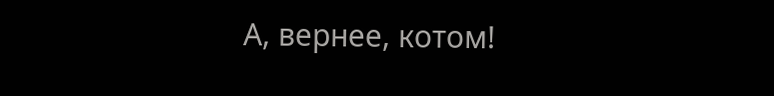А, вернее, котом!